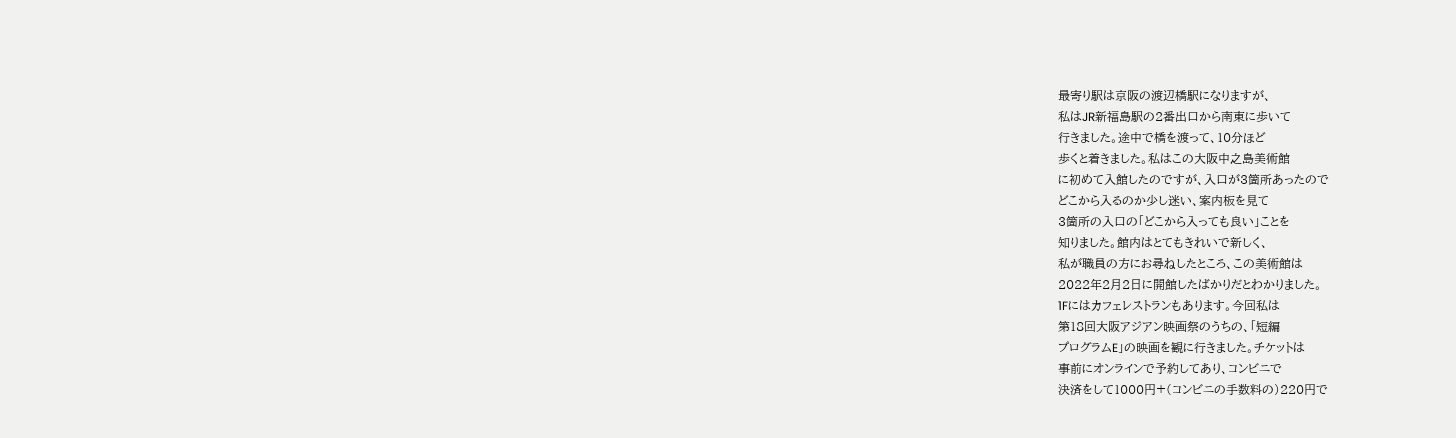最寄り駅は京阪の渡辺橋駅になりますが、
私はJR新福島駅の2番出口から南東に歩いて
行きました。途中で橋を渡って、10分ほど
歩くと着きました。私はこの大阪中之島美術館
に初めて入館したのですが、入口が3箇所あったので
どこから入るのか少し迷い、案内板を見て
3箇所の入口の「どこから入っても良い」ことを
知りました。館内はとてもきれいで新しく、
私が職員の方にお尋ねしたところ、この美術館は
2022年2月2日に開館したばかりだとわかりました。
1Fにはカフェレストランもあります。今回私は
第18回大阪アジアン映画祭のうちの、「短編
プログラムE」の映画を観に行きました。チケットは
事前にオンラインで予約してあり、コンビニで
決済をして1000円+(コンビニの手数料の)220円で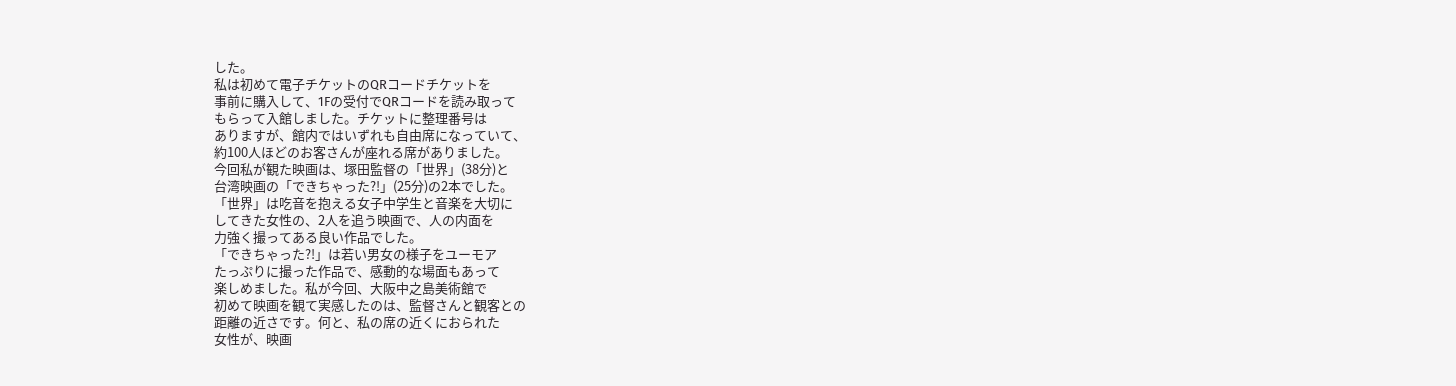した。
私は初めて電子チケットのQRコードチケットを
事前に購入して、1Fの受付でQRコードを読み取って
もらって入館しました。チケットに整理番号は
ありますが、館内ではいずれも自由席になっていて、
約100人ほどのお客さんが座れる席がありました。
今回私が観た映画は、塚田監督の「世界」(38分)と
台湾映画の「できちゃった?!」(25分)の2本でした。
「世界」は吃音を抱える女子中学生と音楽を大切に
してきた女性の、2人を追う映画で、人の内面を
力強く撮ってある良い作品でした。
「できちゃった?!」は若い男女の様子をユーモア
たっぷりに撮った作品で、感動的な場面もあって
楽しめました。私が今回、大阪中之島美術館で
初めて映画を観て実感したのは、監督さんと観客との
距離の近さです。何と、私の席の近くにおられた
女性が、映画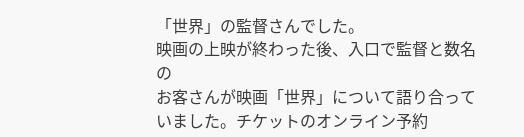「世界」の監督さんでした。
映画の上映が終わった後、入口で監督と数名の
お客さんが映画「世界」について語り合って
いました。チケットのオンライン予約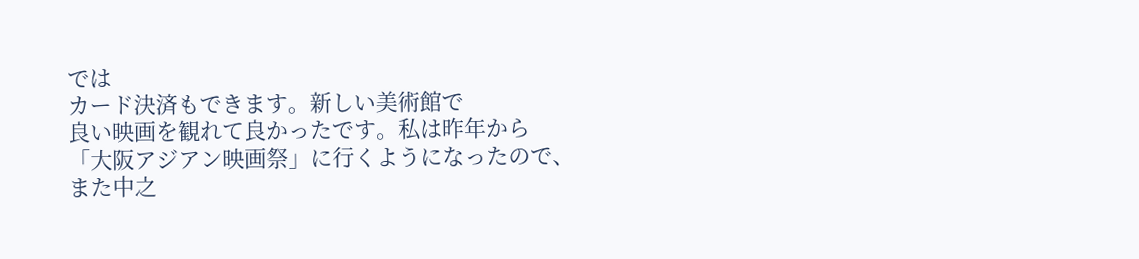では
カード決済もできます。新しい美術館で
良い映画を観れて良かったです。私は昨年から
「大阪アジアン映画祭」に行くようになったので、
また中之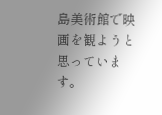島美術館で映画を観ようと思っています。